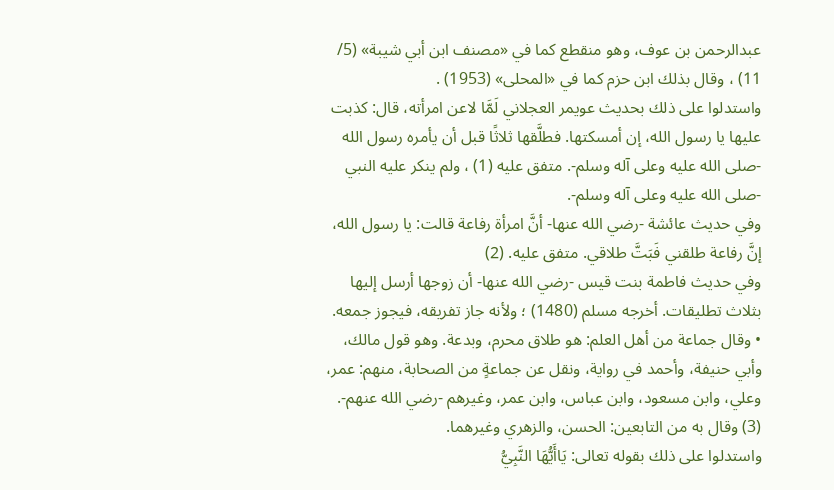عبدالرحمن بن عوف، وهو منقطع كما في «مصنف ابن أبي شيبة» (5/ 11) ، وقال بذلك ابن حزم كما في «المحلى» (1953) .
واستدلوا على ذلك بحديث عويمر العجلاني لَمَّا لاعن امرأته، قال: كذبت عليها يا رسول الله، إن أمسكتها. فطلَّقها ثلاثًا قبل أن يأمره رسول الله -صلى الله عليه وعلى آله وسلم-. متفق عليه (1) ، ولم ينكر عليه النبي -صلى الله عليه وعلى آله وسلم-.
وفي حديث عائشة -رضي الله عنها- أنَّ امرأة رفاعة قالت: يا رسول الله، إنَّ رفاعة طلقني فَبَتَّ طلاقي. متفق عليه. (2)
وفي حديث فاطمة بنت قيس -رضي الله عنها- أن زوجها أرسل إليها بثلاث تطليقات. أخرجه مسلم (1480) ؛ ولأنه جاز تفريقه، فيجوز جمعه.
• وقال جماعة من أهل العلم: هو طلاق محرم، وبدعة. وهو قول مالك، وأبي حنيفة، وأحمد في رواية، ونقل عن جماعةٍ من الصحابة، منهم: عمر، وعلي، وابن مسعود، وابن عباس، وابن عمر، وغيرهم -رضي الله عنهم-. (3) وقال به من التابعين: الحسن، والزهري وغيرهما.
واستدلوا على ذلك بقوله تعالى: يَاأَيُّهَا النَّبِيُّ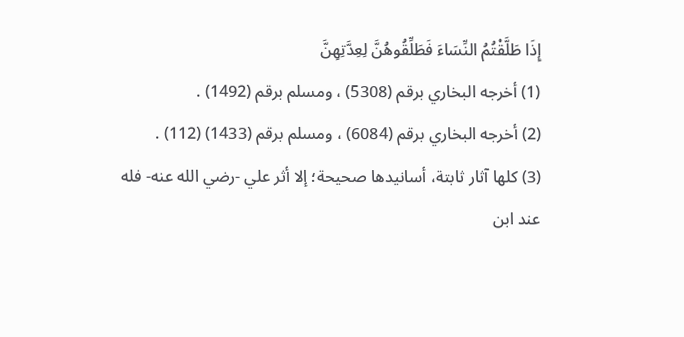إِذَا طَلَّقْتُمُ النِّسَاءَ فَطَلِّقُوهُنَّ لِعِدَّتِهِنَّ
(1) أخرجه البخاري برقم (5308) ، ومسلم برقم (1492) .
(2) أخرجه البخاري برقم (6084) ، ومسلم برقم (1433) (112) .
(3) كلها آثار ثابتة، أسانيدها صحيحة؛ إلا أثر علي -رضي الله عنه- فله عند ابن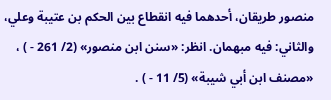منصور طريقان، أحدهما فيه انقطاع بين الحكم بن عتيبة وعلي، والثاني: فيه مبهمان. انظر: «سنن ابن منصور» (2/ 261 - ) ، «مصنف ابن أبي شيبة» (5/ 11 - ) .